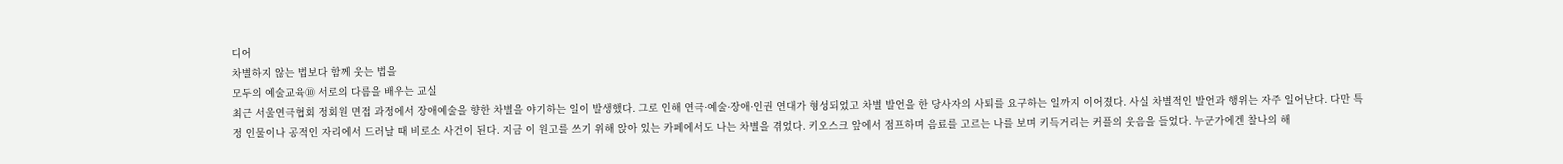디어
차별하지 않는 법보다 함께 웃는 법을
모두의 예술교육⑩ 서로의 다름을 배우는 교실
최근 서울연극협회 정회원 면접 과정에서 장애예술을 향한 차별을 야기하는 일이 발생했다. 그로 인해 연극·예술·장애·인권 연대가 형성되었고 차별 발언을 한 당사자의 사퇴를 요구하는 일까지 이어졌다. 사실 차별적인 발언과 행위는 자주 일어난다. 다만 특정 인물이나 공적인 자리에서 드러날 때 비로소 사건이 된다. 지금 이 원고를 쓰기 위해 앉아 있는 카페에서도 나는 차별을 겪었다. 키오스크 앞에서 점프하며 음료를 고르는 나를 보며 키득거리는 커플의 웃음을 들었다. 누군가에겐 찰나의 해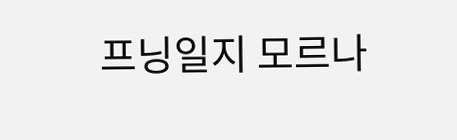프닝일지 모르나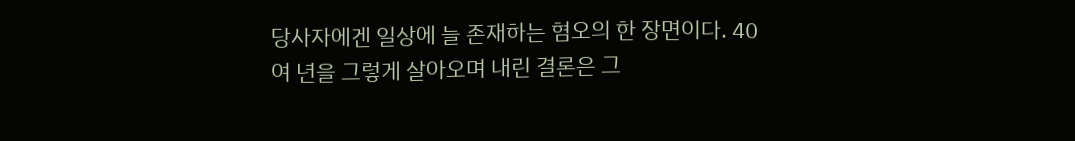당사자에겐 일상에 늘 존재하는 혐오의 한 장면이다. 40여 년을 그렇게 살아오며 내린 결론은 그